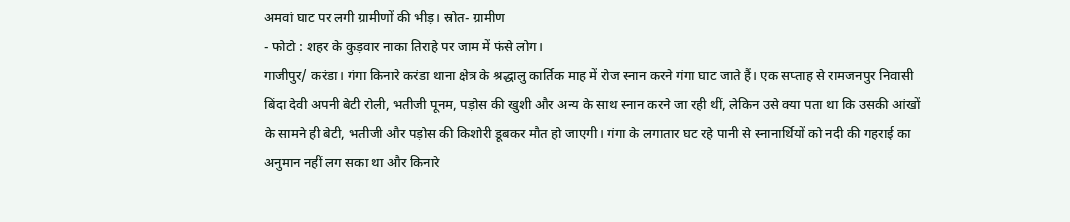अमवां घाट पर लगी ग्रामीणों की भीड़। स्रोत- ग्रामीण
- फोटो : शहर के कुड़वार नाका तिराहे पर जाम में फंसे लोग।
गाजीपुर/ करंडा। गंगा किनारे करंडा थाना क्षेत्र के श्रद्धालु कार्तिक माह में रोज स्नान करने गंगा घाट जाते हैं। एक सप्ताह से रामजनपुर निवासी बिंदा देवी अपनी बेटी रोली, भतीजी पूनम, पड़ोस की खुशी और अन्य के साथ स्नान करने जा रही थीं, लेकिन उसे क्या पता था कि उसकी आंखों के सामने ही बेटी, भतीजी और पड़ोस की किशोरी डूबकर मौत हो जाएगी। गंगा के लगातार घट रहे पानी से स्नानार्थियों को नदी की गहराई का अनुमान नहीं लग सका था और किनारे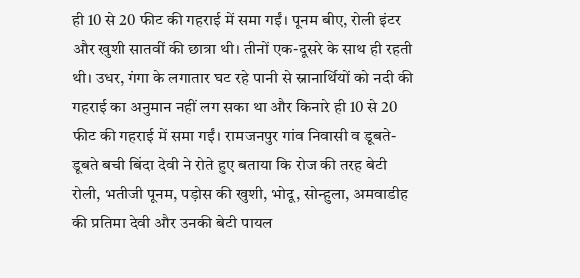ही 10 से 20 फीट की गहराई में समा गईं। पूनम बीए, रोली इंटर और खुशी सातवीं की छात्रा थी। तीनों एक-दूसरे के साथ ही रहती थी। उधर, गंगा के लगातार घट रहे पानी से स्नानार्थियों को नदी की गहराई का अनुमान नहीं लग सका था और किनारे ही 10 से 20 फीट की गहराई में समा गईं। रामजनपुर गांव निवासी व डूबते-डूबते बची बिंदा देवी ने रोते हुए बताया कि रोज की तरह बेटी रोली, भतीजी पूनम, पड़ोस की खुशी, भोदू, सोन्हुला, अमवाडीह की प्रतिमा देवी और उनकी बेटी पायल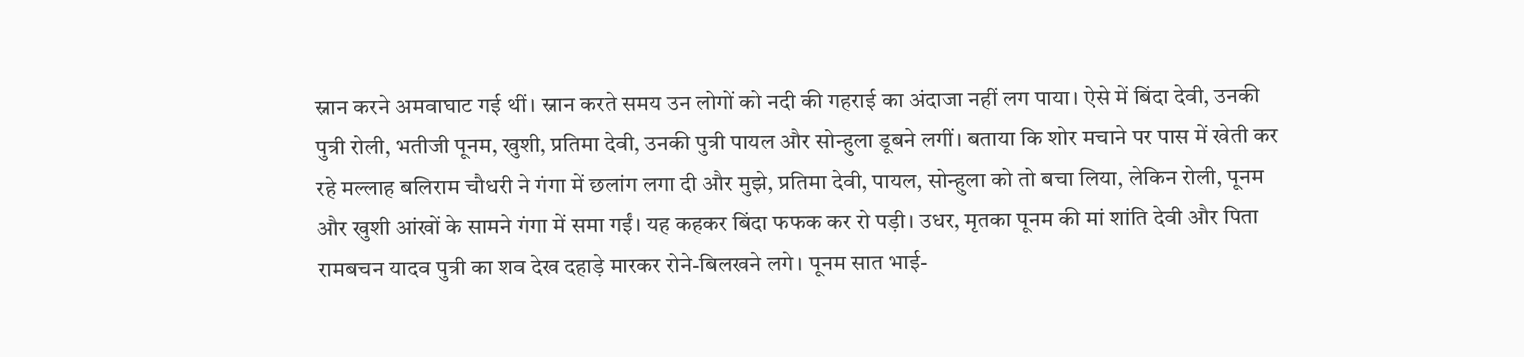स्नान करने अमवाघाट गई थीं। स्नान करते समय उन लोगों को नदी की गहराई का अंदाजा नहीं लग पाया। ऐसे में बिंदा देवी, उनकी पुत्री रोली, भतीजी पूनम, खुशी, प्रतिमा देवी, उनकी पुत्री पायल और सोन्हुला डूबने लगीं। बताया कि शोर मचाने पर पास में खेती कर रहे मल्लाह बलिराम चौधरी ने गंगा में छलांग लगा दी और मुझे, प्रतिमा देवी, पायल, सोन्हुला को तो बचा लिया, लेकिन रोली, पूनम और खुशी आंखों के सामने गंगा में समा गईं। यह कहकर बिंदा फफक कर रो पड़ी। उधर, मृतका पूनम की मां शांति देवी और पिता रामबचन यादव पुत्री का शव देख दहाड़े मारकर रोने-बिलखने लगे। पूनम सात भाई-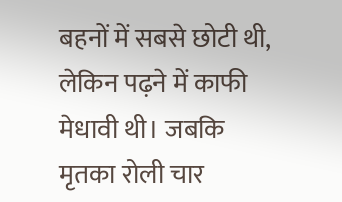बहनों में सबसे छोटी थी, लेकिन पढ़ने में काफी मेधावी थी। जबकि मृतका रोली चार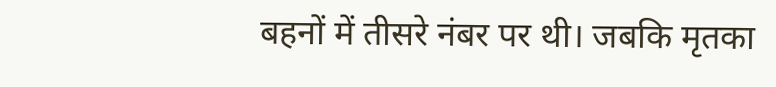बहनों में तीसरे नंबर पर थी। जबकि मृतका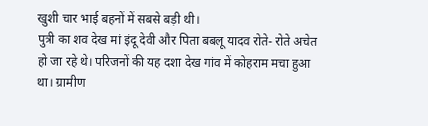खुशी चार भाई बहनों में सबसे बड़ी थी।
पुत्री का शव देख मां इंदू देवी और पिता बबलू यादव रोते- रोते अचेत हो जा रहे थे। परिजनों की यह दशा देख गांव में कोहराम मचा हुआ था। ग्रामीण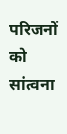परिजनों को सांत्वना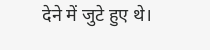देने में जुटे हुए थे।